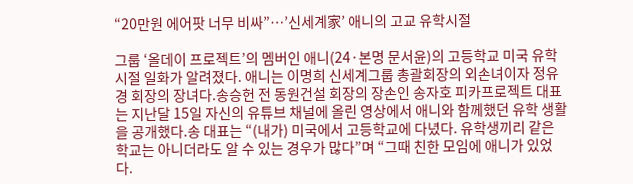“20만원 에어팟 너무 비싸”…’신세계家’ 애니의 고교 유학시절

그룹 ‘올데이 프로젝트’의 멤버인 애니(24·본명 문서윤)의 고등학교 미국 유학 시절 일화가 알려졌다. 애니는 이명희 신세계그룹 총괄회장의 외손녀이자 정유경 회장의 장녀다.송승헌 전 동원건설 회장의 장손인 송자호 피카프로젝트 대표는 지난달 15일 자신의 유튜브 채널에 올린 영상에서 애니와 함께했던 유학 생활을 공개했다.송 대표는 “(내가) 미국에서 고등학교에 다녔다. 유학생끼리 같은 학교는 아니더라도 알 수 있는 경우가 많다”며 “그때 친한 모임에 애니가 있었다.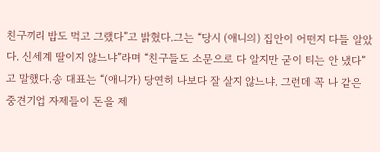친구끼리 밥도 먹고 그랬다”고 밝혔다.그는 “당시 (애니의) 집안이 어떤지 다들 알았다. 신세계 딸이지 않느냐”라며 “친구들도 소문으로 다 알지만 굳이 티는 안 냈다”고 말했다.송 대표는 “(애니가) 당연히 나보다 잘 살지 않느냐. 그런데 꼭 나 같은 중견기업 자제들이 돈을 제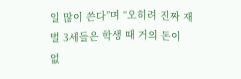일 많이 쓴다”며 “오히려 진짜 재벌 3세들은 학생 때 거의 돈이 없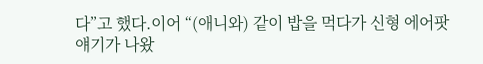다”고 했다.이어 “(애니와) 같이 밥을 먹다가 신형 에어팟 얘기가 나왔